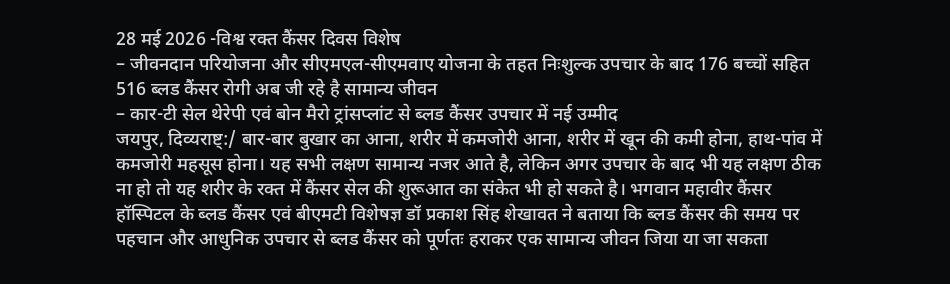28 मई 2026 -विश्व रक्त कैंसर दिवस विशेष
– जीवनदान परियोजना और सीएमएल-सीएमवाए योजना के तहत निःशुल्क उपचार के बाद 176 बच्चों सहित 516 ब्लड कैंसर रोगी अब जी रहे है सामान्य जीवन
– कार-टी सेल थेरेपी एवं बोन मैरो ट्रांसप्लांट से ब्लड कैंसर उपचार में नई उम्मीद
जयपुर, दिव्यराष्ट्:/ बार-बार बुखार का आना, शरीर में कमजोरी आना, शरीर में खून की कमी होना, हाथ-पांव में कमजोरी महसूस होना। यह सभी लक्षण सामान्य नजर आते है, लेकिन अगर उपचार के बाद भी यह लक्षण ठीक ना हो तो यह शरीर के रक्त में कैंसर सेल की शुरूआत का संकेत भी हो सकते है। भगवान महावीर कैंसर हॉस्पिटल के ब्लड कैंसर एवं बीएमटी विशेषज्ञ डॉ प्रकाश सिंह शेखावत ने बताया कि ब्लड कैंसर की समय पर पहचान और आधुनिक उपचार से ब्लड कैंसर को पूर्णतः हराकर एक सामान्य जीवन जिया या जा सकता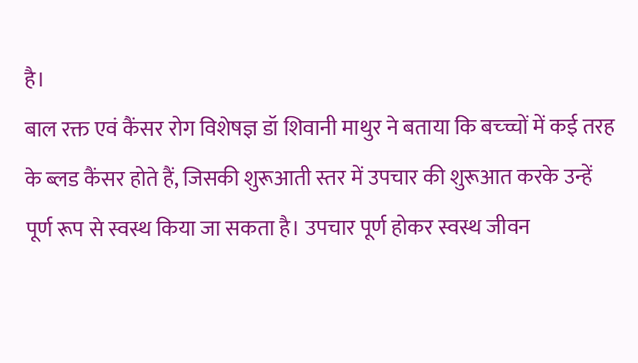है।
बाल रक्त एवं कैंसर रोग विशेषज्ञ डॉ शिवानी माथुर ने बताया कि बच्च्चों में कई तरह के ब्लड कैंसर होते हैं, जिसकी शुरूआती स्तर में उपचार की शुरूआत करके उन्हें पूर्ण रूप से स्वस्थ किया जा सकता है। उपचार पूर्ण होकर स्वस्थ जीवन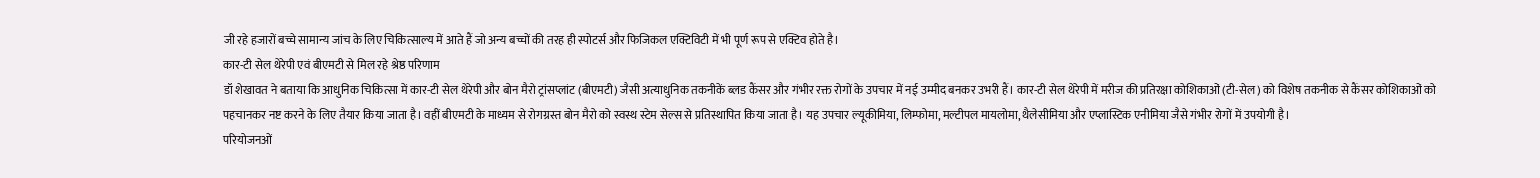जी रहे हजारों बच्चे सामान्य जांच के लिए चिकित्साल्य में आते हैं जो अन्य बच्चों की तरह ही स्पोटर्स और फिजिकल एक्टिविटी में भी पूर्ण रूप से एक्टिव होते है।
कार-टी सेल थेरेपी एवं बीएमटी से मिल रहे श्रेष्ठ परिणाम
डॉ शेखावत ने बताया कि आधुनिक चिकित्सा में कार-टी सेल थेरेपी और बोन मैरो ट्रांसप्लांट (बीएमटी) जैसी अत्याधुनिक तकनीकें ब्लड कैंसर और गंभीर रक्त रोगों के उपचार में नई उम्मीद बनकर उभरी हैं। कार-टी सेल थेरेपी में मरीज की प्रतिरक्षा कोशिकाओं (टी-सेल) को विशेष तकनीक से कैंसर कोशिकाओं को पहचानकर नष्ट करने के लिए तैयार किया जाता है। वहीं बीएमटी के माध्यम से रोगग्रस्त बोन मैरो को स्वस्थ स्टेम सेल्स से प्रतिस्थापित किया जाता है। यह उपचार ल्यूकीमिया, लिम्फोमा, मल्टीपल मायलोमा, थैलेसीमिया और एप्लास्टिक एनीमिया जैसे गंभीर रोगों में उपयोगी है।
परियोजनओं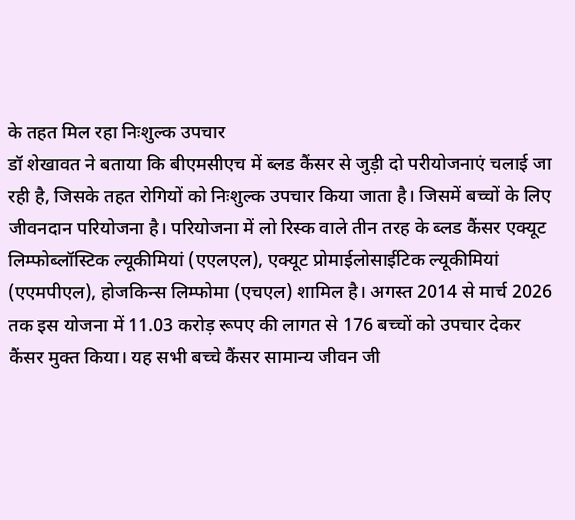के तहत मिल रहा निःशुल्क उपचार
डॉ शेखावत ने बताया कि बीएमसीएच में ब्लड कैंसर से जुड़ी दो परीयोजनाएं चलाई जा रही है, जिसके तहत रोगियों को निःशुल्क उपचार किया जाता है। जिसमें बच्चों के लिए जीवनदान परियोजना है। परियोजना में लो रिस्क वाले तीन तरह के ब्लड कैंसर एक्यूट लिम्फोब्लॉस्टिक ल्यूकीमियां (एएलएल), एक्यूट प्रोमाईलोसाईटिक ल्यूकीमियां (एएमपीएल), होजकिन्स लिम्फोमा (एचएल) शामिल है। अगस्त 2014 से मार्च 2026 तक इस योजना में 11.03 करोड़ रूपए की लागत से 176 बच्चों को उपचार देकर कैंसर मुक्त किया। यह सभी बच्चे कैंसर सामान्य जीवन जी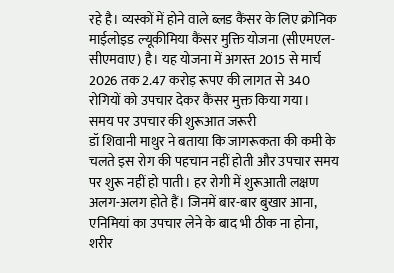रहे है। व्यस्कों में होने वाले ब्लड कैंसर के लिए क्रोनिक माईलोइड ल्यूकीमिया कैंसर मुक्ति योजना (सीएमएल-सीएमवाए) है। यह योजना में अगस्त 2015 से मार्च 2026 तक 2.47 करोड़ रूपए की लागत से 340 रोगियों को उपचार देकर कैंसर मुक्त किया गया।
समय पर उपचार की शुरूआत जरूरी
डॉ शिवानी माथुर ने बताया कि जागरूकता की कमी के चलते इस रोग की पहचान नहीं होती और उपचार समय पर शुरू नहीं हो पाती। हर रोगी में शुरूआती लक्षण अलग-अलग होते हैं। जिनमें बार-बार बुखार आना, एनिमियां का उपचार लेने के बाद भी ठीक ना होना, शरीर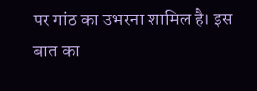पर गांठ का उभरना शामिल है। इस बात का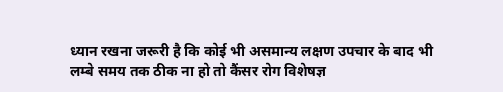ध्यान रखना जरूरी है कि कोई भी असमान्य लक्षण उपचार के बाद भी लम्बे समय तक ठीक ना हो तो कैंसर रोग विशेषज्ञ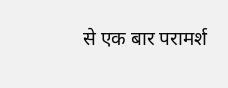से एक बार परामर्श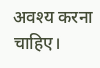अवश्य करना चाहिए।